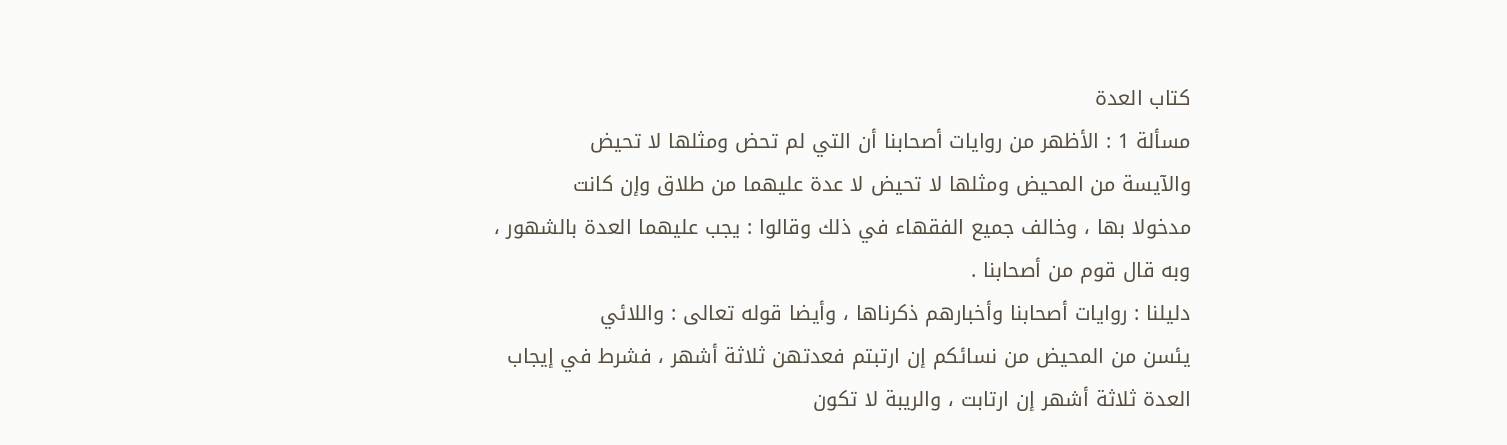كتاب العدة
مسألة 1 : الأظهر من روايات أصحابنا أن التي لم تحض ومثلها لا تحيض
والآيسة من المحيض ومثلها لا تحيض لا عدة عليهما من طلاق وإن كانت
مدخولا بها ، وخالف جميع الفقهاء في ذلك وقالوا : يجب عليهما العدة بالشهور ،
وبه قال قوم من أصحابنا .
دليلنا : روايات أصحابنا وأخبارهم ذكرناها ، وأيضا قوله تعالى : واللائي
يئسن من المحيض من نسائكم إن ارتبتم فعدتهن ثلاثة أشهر ، فشرط في إيجاب
العدة ثلاثة أشهر إن ارتابت ، والريبة لا تكون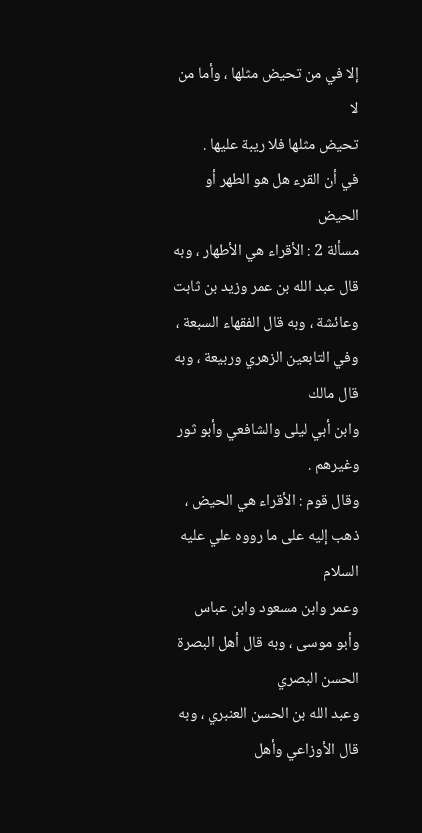إلا في من تحيض مثلها ، وأما من لا
تحيض مثلها فلا ريبة عليها .
في أن القرء هل هو الطهر أو الحيض
مسألة 2 : الأقراء هي الأطهار ، وبه قال عبد الله بن عمر وزيد بن ثابت
وعائشة ، وبه قال الفقهاء السبعة ، وفي التابعين الزهري وربيعة ، وبه قال مالك
وابن أبي ليلى والشافعي وأبو ثور وغيرهم .
وقال قوم : الأقراء هي الحيض ، ذهب إليه على ما رووه علي عليه السلام
وعمر وابن مسعود وابن عباس وأبو موسى ، وبه قال أهل البصرة الحسن البصري
وعبد الله بن الحسن العنبري ، وبه قال الأوزاعي وأهل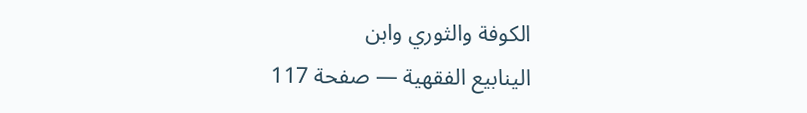الكوفة والثوري وابن
الينابيع الفقهية — صفحة 117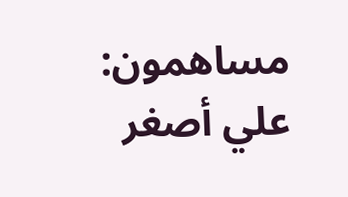مساهمون: علي أصغر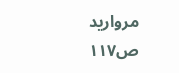مرواريد
ص١١٧